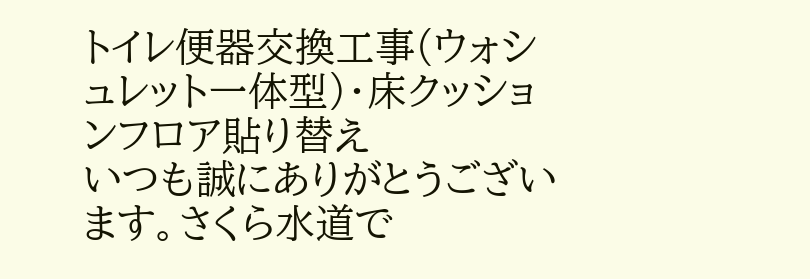トイレ便器交換工事(ウォシュレット一体型)・床クッションフロア貼り替え
いつも誠にありがとうございます。さくら水道で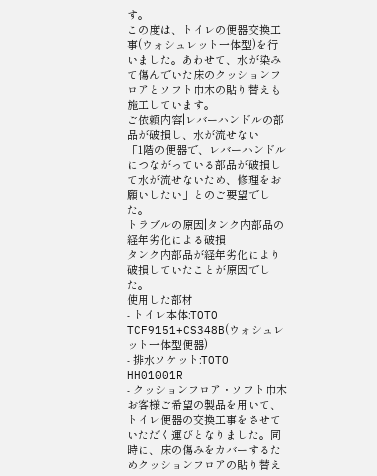す。
この度は、トイレの便器交換工事(ウォシュレット一体型)を行いました。あわせて、水が染みて傷んでいた床のクッションフロアとソフト巾木の貼り替えも施工しています。
ご依頼内容|レバーハンドルの部品が破損し、水が流せない
「1階の便器で、レバーハンドルにつながっている部品が破損して水が流せないため、修理をお願いしたい」とのご要望でした。
トラブルの原因|タンク内部品の経年劣化による破損
タンク内部品が経年劣化により破損していたことが原因でした。
使用した部材
- トイレ本体:TOTO TCF9151+CS348B(ウォシュレット一体型便器)
- 排水ソケット:TOTO HH01001R
- クッションフロア・ソフト巾木
お客様ご希望の製品を用いて、トイレ便器の交換工事をさせていただく運びとなりました。同時に、床の傷みをカバーするためクッションフロアの貼り替え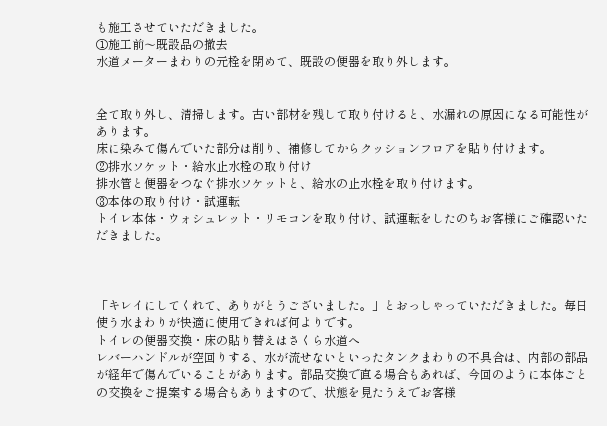も施工させていただきました。
①施工前〜既設品の撤去
水道メーターまわりの元栓を閉めて、既設の便器を取り外します。


全て取り外し、清掃します。古い部材を残して取り付けると、水漏れの原因になる可能性があります。
床に染みて傷んでいた部分は削り、補修してからクッションフロアを貼り付けます。
②排水ソケット・給水止水栓の取り付け
排水管と便器をつなぐ排水ソケットと、給水の止水栓を取り付けます。
③本体の取り付け・試運転
トイレ本体・ウォシュレット・リモコンを取り付け、試運転をしたのちお客様にご確認いただきました。



「キレイにしてくれて、ありがとうございました。」とおっしゃっていただきました。毎日使う水まわりが快適に使用できれば何よりです。
トイレの便器交換・床の貼り替えはさくら水道へ
レバーハンドルが空回りする、水が流せないといったタンクまわりの不具合は、内部の部品が経年で傷んでいることがあります。部品交換で直る場合もあれば、今回のように本体ごとの交換をご提案する場合もありますので、状態を見たうえでお客様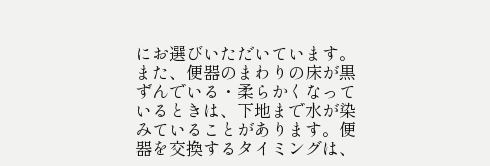にお選びいただいています。
また、便器のまわりの床が黒ずんでいる・柔らかくなっているときは、下地まで水が染みていることがあります。便器を交換するタイミングは、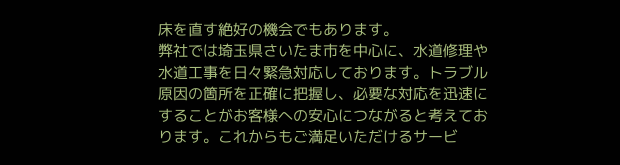床を直す絶好の機会でもあります。
弊社では埼玉県さいたま市を中心に、水道修理や水道工事を日々緊急対応しております。トラブル原因の箇所を正確に把握し、必要な対応を迅速にすることがお客様への安心につながると考えております。これからもご満足いただけるサービ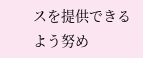スを提供できるよう努め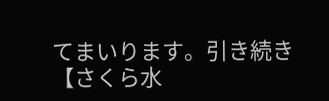てまいります。引き続き【さくら水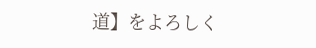道】をよろしく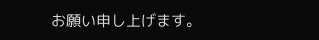お願い申し上げます。